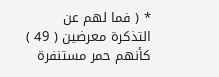* ( فما لهم عن التذكرة معرضين ( 49 ) كأنهم حمر مستنفرة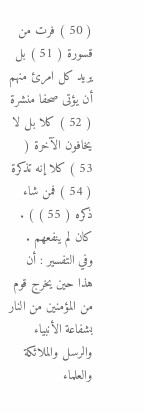( 50 ) فرت من قسورة ( 51 ) بل يريد كل امرئ منهم أن يؤتى صحفا منشرة ( 52 ) كلا بل لا يخافون الآخرة ( 53 ) كلا إنه تذكرة ( 54 ) فمن شاء ذكره ( 55 ) ) . كان لم ينفعهم .
وفي التفسير : أن هذا حين يخرج قوم من المؤمنين من النار بشفاعة الأنبياء والرسل والملائكة والعلماء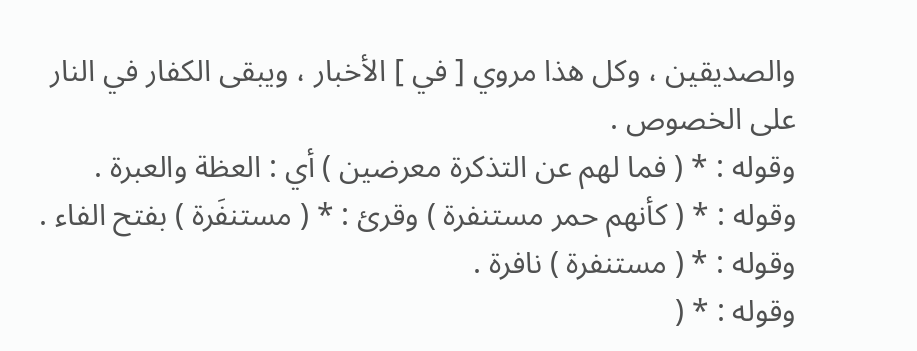والصديقين ، وكل هذا مروي [ في ] الأخبار ، ويبقى الكفار في النار على الخصوص .
وقوله : * ( فما لهم عن التذكرة معرضين ) أي : العظة والعبرة .
وقوله : * ( كأنهم حمر مستنفرة ) وقرئ : * ( مستنفَرة ) بفتح الفاء .
وقوله : * ( مستنفرة ) نافرة .
وقوله : * (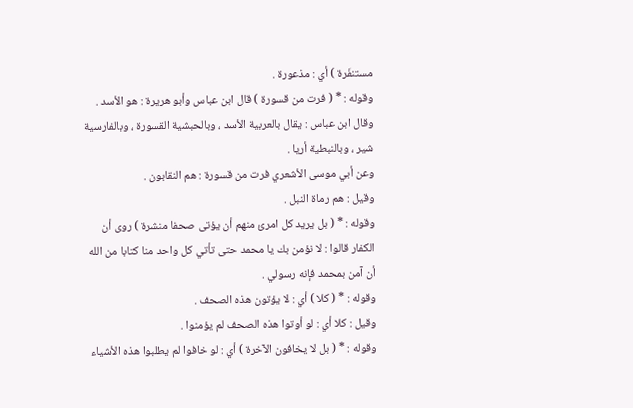مستنفَرة ) أي : مذعورة .
وقوله : * ( فرت من قسورة ) قال ابن عباس وأبو هريرة : هو الأسد .
وقال ابن عباس : يقال بالعربية الأسد ، وبالحبشية القسورة ، وبالفارسية شير ، وبالنبطية أريا .
وعن أبي موسى الأشعري فرت من قسورة : هم النقابون .
وقيل : هم رماة النبل .
وقوله : * ( بل يريد كل امرئ منهم أن يؤتى صحفا منشرة ) روى أن الكفار قالوا : لا نؤمن بك يا محمد حتى تأتي كل واحد منا كتابا من الله أن آمن بمحمد فإنه رسولي .
وقوله : * ( كلا ) أي : لا يؤتون هذه الصحف .
وقيل : كلا أي : لو أوتوا هذه الصحف لم يؤمنوا .
وقوله : * ( بل لا يخافون الآخرة ) أي : لو خافوا لم يطلبوا هذه الأشياء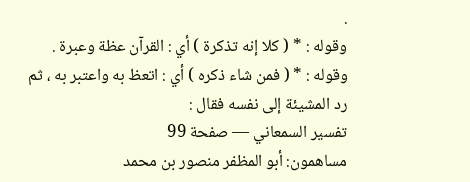.
وقوله : * ( كلا إنه تذكرة ) أي : القرآن عظة وعبرة .
وقوله : * ( فمن شاء ذكره ) أي : اتعظ به واعتبر به ، ثم رد المشيئة إلى نفسه فقال :
تفسير السمعاني — صفحة 99
مساهمون: أبو المظفر منصور بن محمد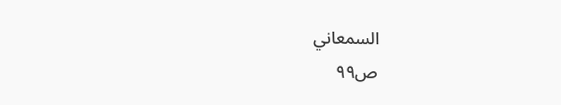السمعاني
ص٩٩